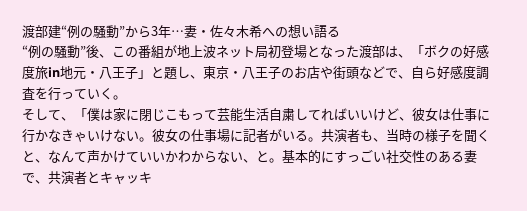渡部建“例の騒動”から3年…妻・佐々木希への想い語る
“例の騒動”後、この番組が地上波ネット局初登場となった渡部は、「ボクの好感度旅in地元・八王子」と題し、東京・八王子のお店や街頭などで、自ら好感度調査を行っていく。
そして、「僕は家に閉じこもって芸能生活自粛してればいいけど、彼女は仕事に行かなきゃいけない。彼女の仕事場に記者がいる。共演者も、当時の様子を聞くと、なんて声かけていいかわからない、と。基本的にすっごい社交性のある妻で、共演者とキャッキ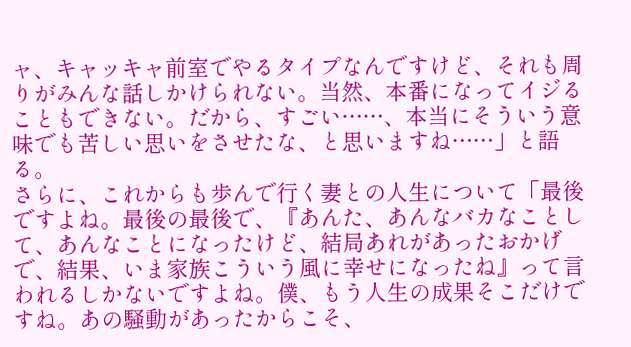ャ、キャッキャ前室でやるタイプなんですけど、それも周りがみんな話しかけられない。当然、本番になってイジることもできない。だから、すごい……、本当にそういう意味でも苦しい思いをさせたな、と思いますね……」と語る。
さらに、これからも歩んで行く妻との人生について「最後ですよね。最後の最後で、『あんた、あんなバカなことして、あんなことになったけど、結局あれがあったおかげで、結果、いま家族こういう風に幸せになったね』って言われるしかないですよね。僕、もう人生の成果そこだけですね。あの騒動があったからこそ、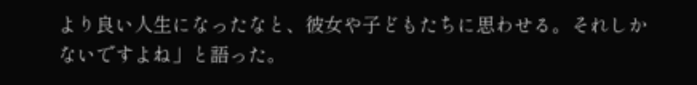より良い人生になったなと、彼女や子どもたちに思わせる。それしかないですよね」と語った。